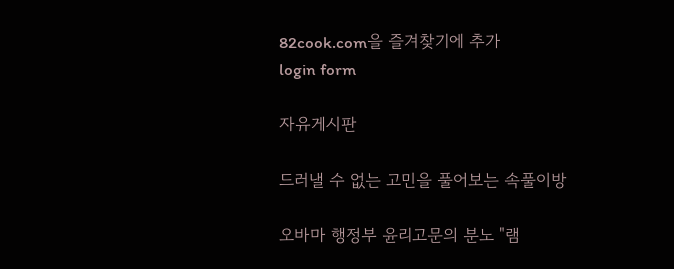82cook.com을 즐겨찾기에 추가
login form

자유게시판

드러낼 수 없는 고민을 풀어보는 속풀이방

오바마 행정부 윤리고문의 분노 "램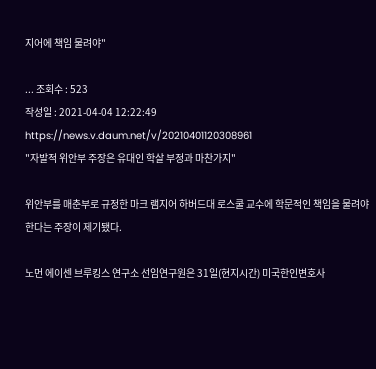지어에 책임 물려야"

... 조회수 : 523
작성일 : 2021-04-04 12:22:49
https://news.v.daum.net/v/20210401120308961
"자발적 위안부 주장은 유대인 학살 부정과 마찬가지"

위안부를 매춘부로 규정한 마크 램지어 하버드대 로스쿨 교수에 학문적인 책임을 물려야 한다는 주장이 제기됐다.

노먼 에이센 브루킹스 연구소 선임연구원은 31일(현지시간) 미국한인변호사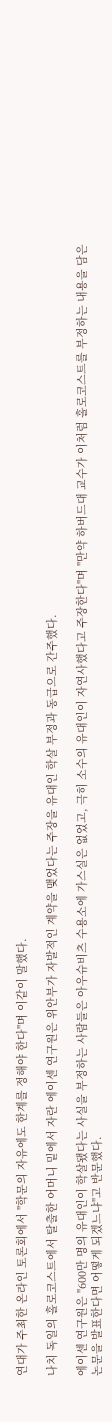연대가 주최한 온라인 토론회에서 "학문의 자유에도 한계를 정해야 한다"며 이같이 말했다.

나치 독일의 홀로코스트에서 탈출한 어머니 밑에서 자란 에이센 연구원은 위안부가 자발적인 계약을 맺었다는 주장을 유대인 학살 부정과 동급으로 간주했다.

에이센 연구원은 "600만 명의 유대인이 학살됐다는 사실을 부정하는 사람들은 아우슈비츠 수용소에 가스실은 없었고, 극히 소수의 유대인이 자연사했다고 주장한다"며 "만약 하버드대 교수가 이처럼 홀로코스트를 부정하는 내용을 담은 논문을 발표한다면 어떻게 되겠느냐"고 반문했다.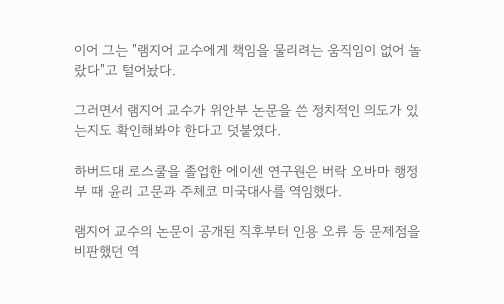이어 그는 "램지어 교수에게 책임을 물리려는 움직임이 없어 놀랐다"고 털어놨다.

그러면서 램지어 교수가 위안부 논문을 쓴 정치적인 의도가 있는지도 확인해봐야 한다고 덧붙였다.

하버드대 로스쿨을 졸업한 에이센 연구원은 버락 오바마 행정부 때 윤리 고문과 주체코 미국대사를 역임했다.

램지어 교수의 논문이 공개된 직후부터 인용 오류 등 문제점을 비판했던 역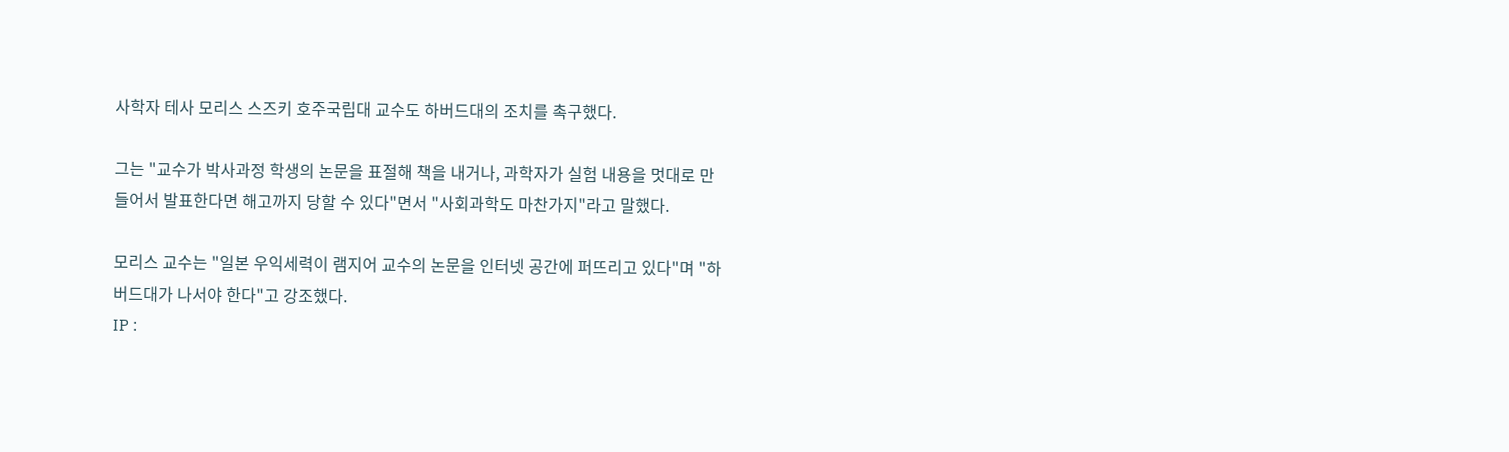사학자 테사 모리스 스즈키 호주국립대 교수도 하버드대의 조치를 촉구했다.

그는 "교수가 박사과정 학생의 논문을 표절해 책을 내거나, 과학자가 실험 내용을 멋대로 만들어서 발표한다면 해고까지 당할 수 있다"면서 "사회과학도 마찬가지"라고 말했다.

모리스 교수는 "일본 우익세력이 램지어 교수의 논문을 인터넷 공간에 퍼뜨리고 있다"며 "하버드대가 나서야 한다"고 강조했다.
IP :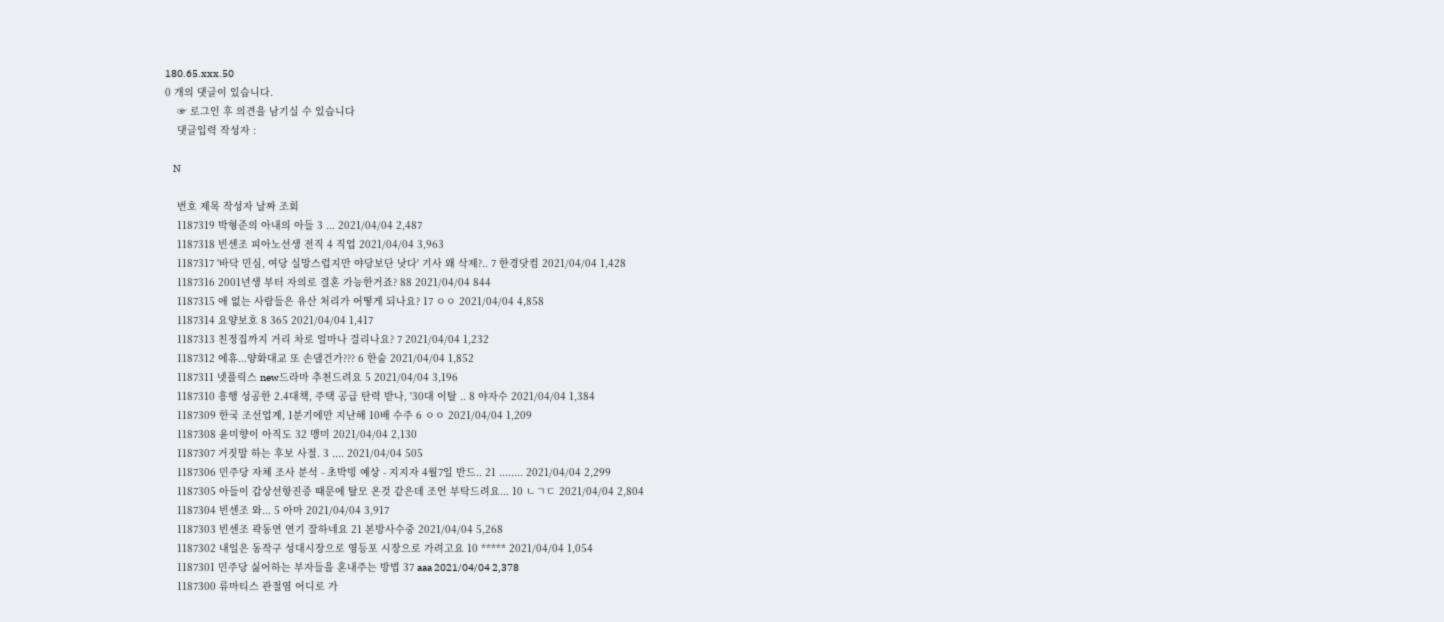180.65.xxx.50
0 개의 댓글이 있습니다.
    ☞ 로그인 후 의견을 남기실 수 있습니다
    댓글입력 작성자 :

    N

    번호 제목 작성자 날짜 조회
    1187319 박형준의 아내의 아들 3 ... 2021/04/04 2,487
    1187318 빈센조 피아노선생 전직 4 직업 2021/04/04 3,963
    1187317 '바닥 민심, 여당 실망스럽지만 야당보단 낫다' 기사 왜 삭제?.. 7 한경닷컴 2021/04/04 1,428
    1187316 2001년생 부터 자의로 결혼 가능한거죠? 88 2021/04/04 844
    1187315 애 없는 사람들은 유산 처리가 어떻게 되나요? 17 ㅇㅇ 2021/04/04 4,858
    1187314 요양보호 8 365 2021/04/04 1,417
    1187313 친정집까지 거리 차로 얼마나 걸리나요? 7 2021/04/04 1,232
    1187312 에휴...양화대교 또 손댈건가??? 6 한숨 2021/04/04 1,852
    1187311 넷플릭스 new드라마 추천드려요 5 2021/04/04 3,196
    1187310 흥행 성공한 2.4대책, 주택 공급 탄력 받나, '30대 이탈 .. 8 야자수 2021/04/04 1,384
    1187309 한국 조선업계, 1분기에만 지난해 10배 수주 6 ㅇㅇ 2021/04/04 1,209
    1187308 윤미향이 아직도 32 맹미 2021/04/04 2,130
    1187307 거짓말 하는 후보 사절. 3 .... 2021/04/04 505
    1187306 민주당 자체 조사 분석 - 초박빙 예상 - 지지자 4월7일 반드.. 21 ........ 2021/04/04 2,299
    1187305 아들이 갑상선항진증 때문에 탈모 온것 같은데 조언 부탁드려요... 10 ㄴㄱㄷ 2021/04/04 2,804
    1187304 빈센조 와... 5 아마 2021/04/04 3,917
    1187303 빈센조 곽동연 연기 잘하네요 21 본방사수중 2021/04/04 5,268
    1187302 내일은 동작구 성대시장으로 영등포 시장으로 가려고요 10 ***** 2021/04/04 1,054
    1187301 민주당 싫어하는 부자들을 혼내주는 방법 37 aaa 2021/04/04 2,378
    1187300 류마티스 관절염 어디로 가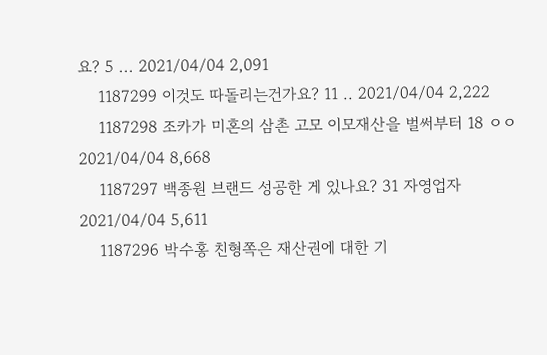요? 5 ... 2021/04/04 2,091
    1187299 이것도 따돌리는건가요? 11 .. 2021/04/04 2,222
    1187298 조카가 미혼의 삼촌 고모 이모재산을 벌써부터 18 ㅇㅇ 2021/04/04 8,668
    1187297 백종원 브랜드 성공한 게 있나요? 31 자영업자 2021/04/04 5,611
    1187296 박수홍 친형쪽은 재산권에 대한 기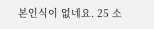본인식이 없네요. 25 소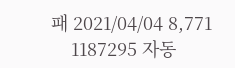패 2021/04/04 8,771
    1187295 자동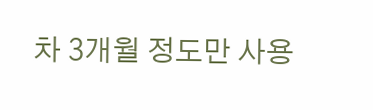차 3개월 정도만 사용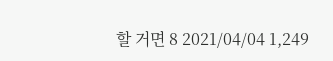할 거면 8 2021/04/04 1,249